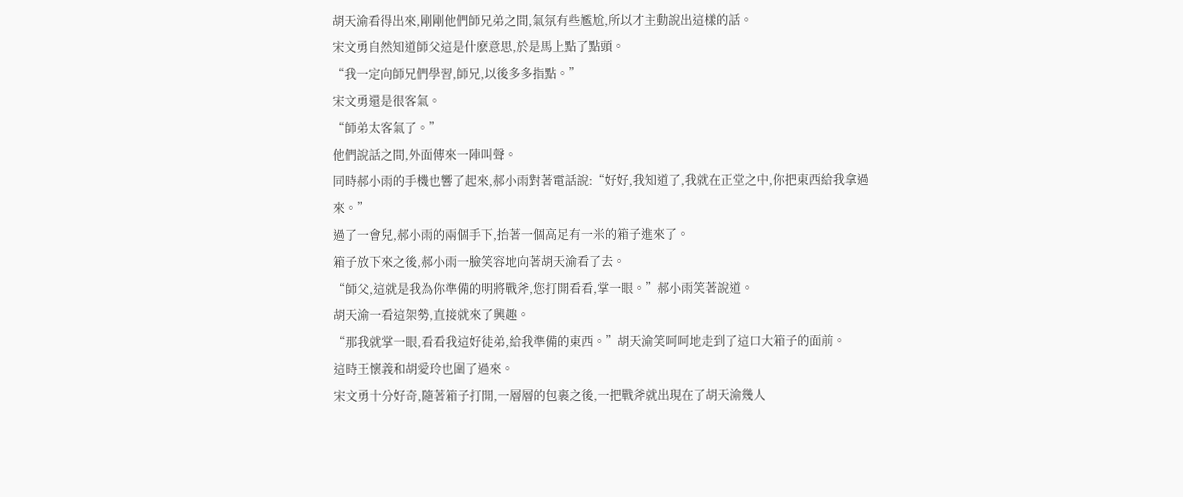胡天渝看得出來,剛剛他們師兄弟之間,氣氛有些尷尬,所以才主動說出這樣的話。
宋文勇自然知道師父這是什麽意思,於是馬上點了點頭。
“我一定向師兄們學習,師兄,以後多多指點。”
宋文勇還是很客氣。
“師弟太客氣了。”
他們說話之間,外面傳來一陣叫聲。
同時郝小雨的手機也響了起來,郝小雨對著電話說:“好好,我知道了,我就在正堂之中,你把東西給我拿過來。”
過了一會兒,郝小雨的兩個手下,抬著一個高足有一米的箱子進來了。
箱子放下來之後,郝小雨一臉笑容地向著胡天渝看了去。
“師父,這就是我為你準備的明將戰斧,您打開看看,掌一眼。”郝小雨笑著說道。
胡天渝一看這架勢,直接就來了興趣。
“那我就掌一眼,看看我這好徒弟,給我準備的東西。”胡天渝笑呵呵地走到了這口大箱子的面前。
這時王懷義和胡愛玲也圍了過來。
宋文勇十分好奇,隨著箱子打開,一層層的包裹之後,一把戰斧就出現在了胡天渝幾人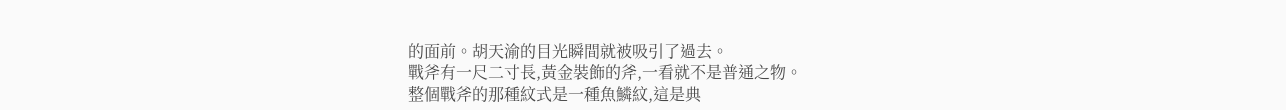的面前。胡天渝的目光瞬間就被吸引了過去。
戰斧有一尺二寸長,黃金裝飾的斧,一看就不是普通之物。
整個戰斧的那種紋式是一種魚鱗紋,這是典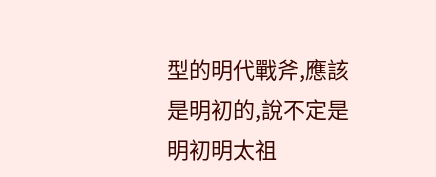型的明代戰斧,應該是明初的,說不定是明初明太祖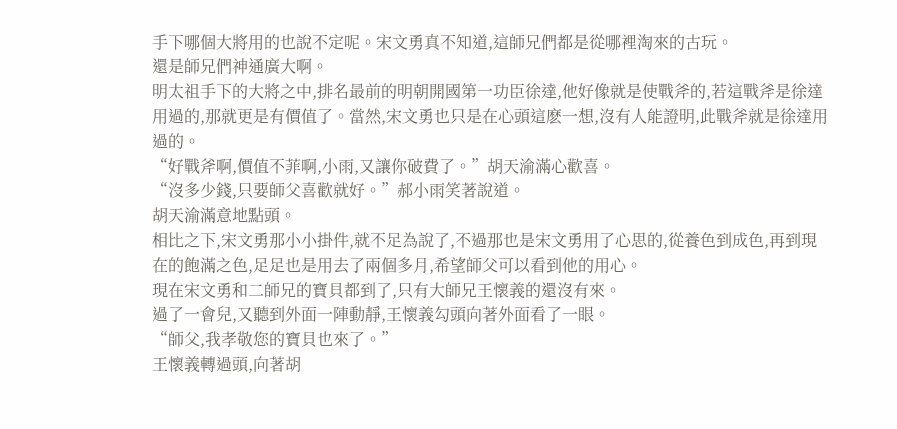手下哪個大將用的也說不定呢。宋文勇真不知道,這師兄們都是從哪裡淘來的古玩。
還是師兄們神通廣大啊。
明太祖手下的大將之中,排名最前的明朝開國第一功臣徐達,他好像就是使戰斧的,若這戰斧是徐達用過的,那就更是有價值了。當然,宋文勇也只是在心頭這麽一想,沒有人能證明,此戰斧就是徐達用過的。
“好戰斧啊,價值不菲啊,小雨,又讓你破費了。”胡天渝滿心歡喜。
“沒多少錢,只要師父喜歡就好。”郝小雨笑著說道。
胡天渝滿意地點頭。
相比之下,宋文勇那小小掛件,就不足為說了,不過那也是宋文勇用了心思的,從養色到成色,再到現在的飽滿之色,足足也是用去了兩個多月,希望師父可以看到他的用心。
現在宋文勇和二師兄的寶貝都到了,只有大師兄王懷義的還沒有來。
過了一會兒,又聽到外面一陣動靜,王懷義勾頭向著外面看了一眼。
“師父,我孝敬您的寶貝也來了。”
王懷義轉過頭,向著胡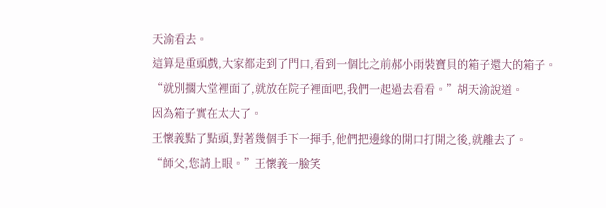天渝看去。
這算是重頭戲,大家都走到了門口,看到一個比之前郝小雨裝寶貝的箱子還大的箱子。
“就別擱大堂裡面了,就放在院子裡面吧,我們一起過去看看。”胡天渝說道。
因為箱子實在太大了。
王懷義點了點頭,對著幾個手下一揮手,他們把邊緣的開口打開之後,就離去了。
“師父,您請上眼。”王懷義一臉笑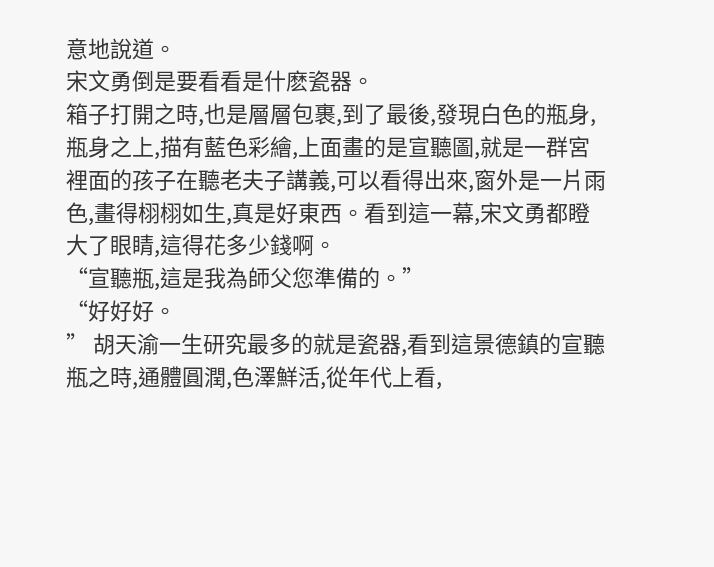意地說道。
宋文勇倒是要看看是什麽瓷器。
箱子打開之時,也是層層包裹,到了最後,發現白色的瓶身,瓶身之上,描有藍色彩繪,上面畫的是宣聽圖,就是一群宮裡面的孩子在聽老夫子講義,可以看得出來,窗外是一片雨色,畫得栩栩如生,真是好東西。看到這一幕,宋文勇都瞪大了眼睛,這得花多少錢啊。
“宣聽瓶,這是我為師父您準備的。”
“好好好。
” 胡天渝一生研究最多的就是瓷器,看到這景德鎮的宣聽瓶之時,通體圓潤,色澤鮮活,從年代上看,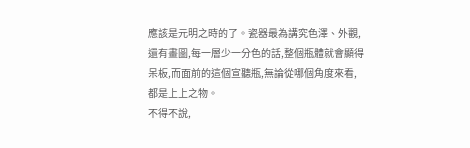應該是元明之時的了。瓷器最為講究色澤、外觀,還有畫圖,每一層少一分色的話,整個瓶體就會顯得呆板,而面前的這個宣聽瓶,無論從哪個角度來看,都是上上之物。
不得不說,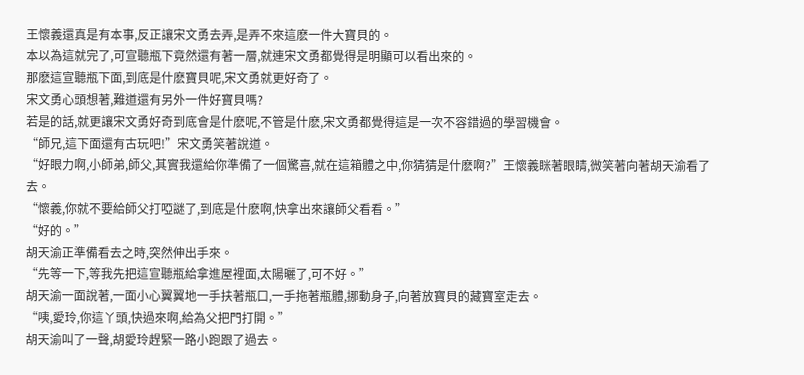王懷義還真是有本事,反正讓宋文勇去弄,是弄不來這麽一件大寶貝的。
本以為這就完了,可宣聽瓶下竟然還有著一層,就連宋文勇都覺得是明顯可以看出來的。
那麽這宣聽瓶下面,到底是什麽寶貝呢,宋文勇就更好奇了。
宋文勇心頭想著,難道還有另外一件好寶貝嗎?
若是的話,就更讓宋文勇好奇到底會是什麽呢,不管是什麽,宋文勇都覺得這是一次不容錯過的學習機會。
“師兄,這下面還有古玩吧!”宋文勇笑著說道。
“好眼力啊,小師弟,師父,其實我還給你準備了一個驚喜,就在這箱體之中,你猜猜是什麽啊?”王懷義眯著眼睛,微笑著向著胡天渝看了去。
“懷義,你就不要給師父打啞謎了,到底是什麽啊,快拿出來讓師父看看。”
“好的。”
胡天渝正準備看去之時,突然伸出手來。
“先等一下,等我先把這宣聽瓶給拿進屋裡面,太陽曬了,可不好。”
胡天渝一面說著,一面小心翼翼地一手扶著瓶口,一手拖著瓶體,挪動身子,向著放寶貝的藏寶室走去。
“咦,愛玲,你這丫頭,快過來啊,給為父把門打開。”
胡天渝叫了一聲,胡愛玲趕緊一路小跑跟了過去。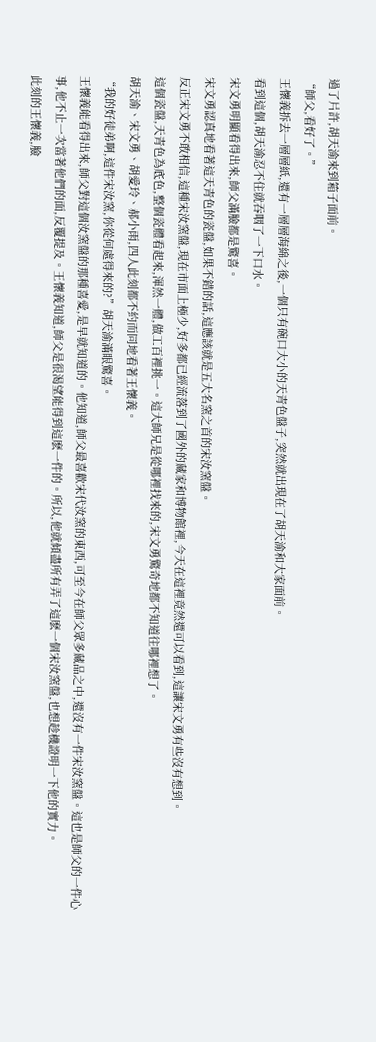過了片許,胡天渝來到箱子面前。
“師父,看好了。”
王懷義拆去一層層紙,還有一層層海綿之後,一個只有碗口大小的天青色盤子,突然就出現在了胡天渝和大家面前。
看到這個,胡天渝忍不住就吞咽了一下口水。
宋文勇明顯看得出來,師父滿臉都是驚喜。
宋文勇認真地看著這天青色的瓷盤,如果不錯的話,這應該就是五大名窯之首的宋汝窯盤。
反正宋文勇不敢相信,這種宋汝窯盤,現在市面上極少,好多都已經流落到了國外的藏家和博物館裡,今天在這裡竟然還可以看到,這讓宋文勇有些沒有想到。
這個瓷盤,天青色為底色,整個瓷體看起來,渾然一體,做工百裡挑一。這大師兄是從哪裡找來的,宋文勇驚奇地都不知道往哪裡想了。
胡天渝、宋文勇、胡愛玲、郝小雨,四人此刻都不約而同地看著王懷義。
“我的好徒弟啊,這件宋汝窯,你從何處得來的?”胡天渝滿眼驚喜。
王懷義能看得出來,師父對這個汝窯盤的那種喜愛,是早就知道的。他知道,師父最喜歡宋代汝窯的東西,可至今在師父眾多藏品之中,還沒有一件宋汝窯盤。這也是師父的一件心事,他不止一次當著他們的面,反覆提及。王懷義知道,師父是很渴望能得到這麽一件的。所以,他就傾盡所有弄了這麽一個宋汝窯盤,也想趁機證明一下他的實力。
此刻的王懷義,臉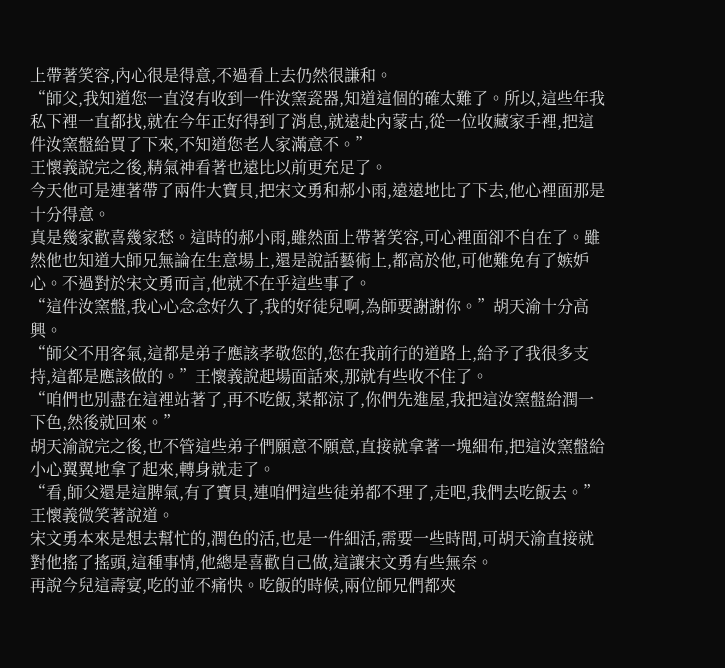上帶著笑容,內心很是得意,不過看上去仍然很謙和。
“師父,我知道您一直沒有收到一件汝窯瓷器,知道這個的確太難了。所以,這些年我私下裡一直都找,就在今年正好得到了消息,就遠赴內蒙古,從一位收藏家手裡,把這件汝窯盤給買了下來,不知道您老人家滿意不。”
王懷義說完之後,精氣神看著也遠比以前更充足了。
今天他可是連著帶了兩件大寶貝,把宋文勇和郝小雨,遠遠地比了下去,他心裡面那是十分得意。
真是幾家歡喜幾家愁。這時的郝小雨,雖然面上帶著笑容,可心裡面卻不自在了。雖然他也知道大師兄無論在生意場上,還是說話藝術上,都高於他,可他難免有了嫉妒心。不過對於宋文勇而言,他就不在乎這些事了。
“這件汝窯盤,我心心念念好久了,我的好徒兒啊,為師要謝謝你。”胡天渝十分高興。
“師父不用客氣,這都是弟子應該孝敬您的,您在我前行的道路上,給予了我很多支持,這都是應該做的。”王懷義說起場面話來,那就有些收不住了。
“咱們也別盡在這裡站著了,再不吃飯,菜都涼了,你們先進屋,我把這汝窯盤給潤一下色,然後就回來。”
胡天渝說完之後,也不管這些弟子們願意不願意,直接就拿著一塊細布,把這汝窯盤給小心翼翼地拿了起來,轉身就走了。
“看,師父還是這脾氣,有了寶貝,連咱們這些徒弟都不理了,走吧,我們去吃飯去。”王懷義微笑著說道。
宋文勇本來是想去幫忙的,潤色的活,也是一件細活,需要一些時間,可胡天渝直接就對他搖了搖頭,這種事情,他總是喜歡自己做,這讓宋文勇有些無奈。
再說今兒這壽宴,吃的並不痛快。吃飯的時候,兩位師兄們都夾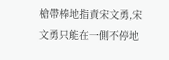槍帶棒地指責宋文勇,宋文勇只能在一側不停地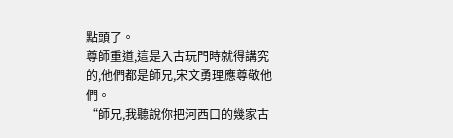點頭了。
尊師重道,這是入古玩門時就得講究的,他們都是師兄,宋文勇理應尊敬他們。
“師兄,我聽說你把河西口的幾家古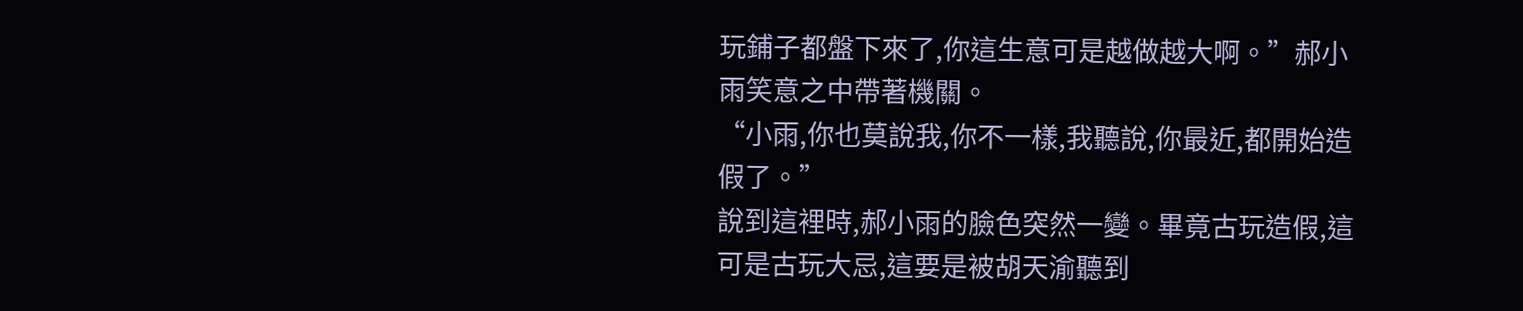玩鋪子都盤下來了,你這生意可是越做越大啊。”郝小雨笑意之中帶著機關。
“小雨,你也莫說我,你不一樣,我聽說,你最近,都開始造假了。”
說到這裡時,郝小雨的臉色突然一變。畢竟古玩造假,這可是古玩大忌,這要是被胡天渝聽到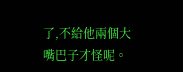了,不給他兩個大嘴巴子才怪呢。